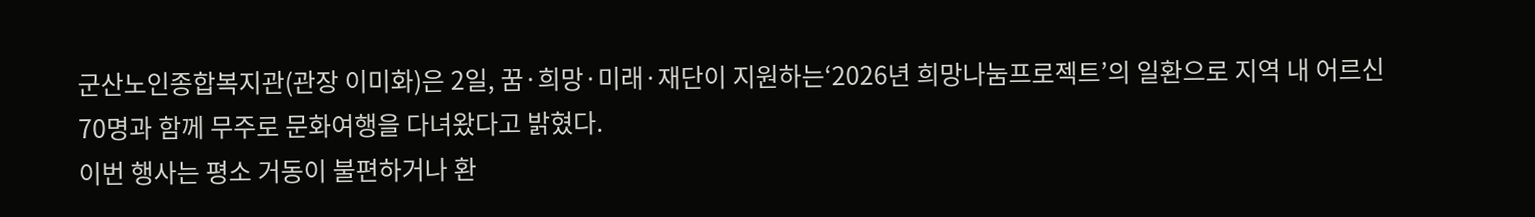군산노인종합복지관(관장 이미화)은 2일, 꿈·희망·미래·재단이 지원하는‘2026년 희망나눔프로젝트’의 일환으로 지역 내 어르신 70명과 함께 무주로 문화여행을 다녀왔다고 밝혔다.
이번 행사는 평소 거동이 불편하거나 환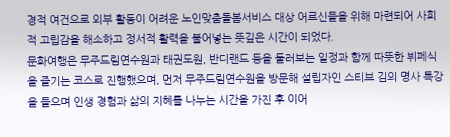경적 여건으로 외부 활동이 어려운 노인맞춤돌봄서비스 대상 어르신들을 위해 마련되어 사회적 고립감을 해소하고 정서적 활력을 불어넣는 뜻깊은 시간이 되었다.
문화여행은 무주드림연수원과 태권도원, 반디랜드 등을 둘러보는 일정과 함께 따뜻한 뷔페식을 즐기는 코스로 진행했으며, 먼저 무주드림연수원을 방문해 설립자인 스티브 김의 명사 특강을 들으며 인생 경험과 삶의 지혜를 나누는 시간을 가진 후 이어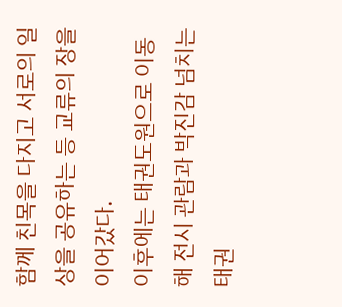함께 친목을 다지고 서로의 일상을 공유하는 등 교류의 장을 이어갔다.
이후에는 태권도원으로 이동해 전시 관람과 박진감 넘치는 태권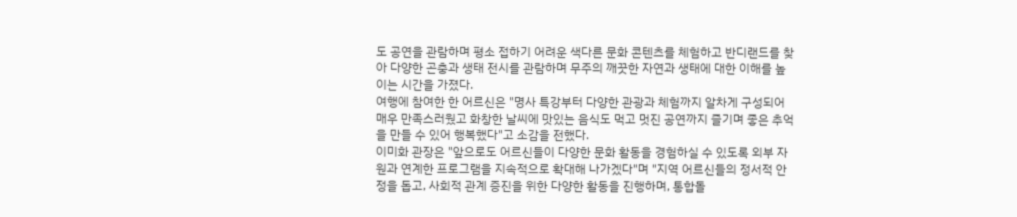도 공연을 관람하며 평소 접하기 어려운 색다른 문화 콘텐츠를 체험하고 반디랜드를 찾아 다양한 곤충과 생태 전시를 관람하며 무주의 깨끗한 자연과 생태에 대한 이해를 높이는 시간을 가졌다.
여행에 참여한 한 어르신은 "명사 특강부터 다양한 관광과 체험까지 알차게 구성되어 매우 만족스러웠고 화창한 날씨에 맛있는 음식도 먹고 멋진 공연까지 즐기며 좋은 추억을 만들 수 있어 행복했다"고 소감을 전했다.
이미화 관장은 "앞으로도 어르신들이 다양한 문화 활동을 경험하실 수 있도록 외부 자원과 연계한 프로그램을 지속적으로 확대해 나가겠다"며 "지역 어르신들의 정서적 안정을 돕고, 사회적 관계 증진을 위한 다양한 활동을 진행하며, 통합돌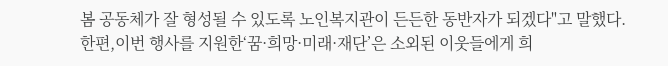봄 공동체가 잘 형성될 수 있도록 노인복지관이 든든한 동반자가 되겠다"고 말했다.
한편,이번 행사를 지원한‘꿈·희망·미래·재단’은 소외된 이웃들에게 희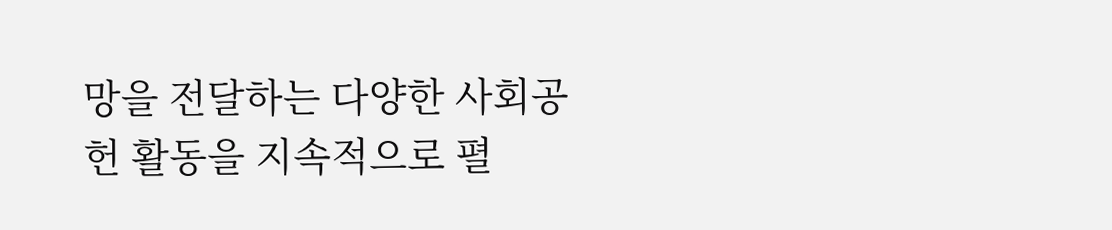망을 전달하는 다양한 사회공헌 활동을 지속적으로 펼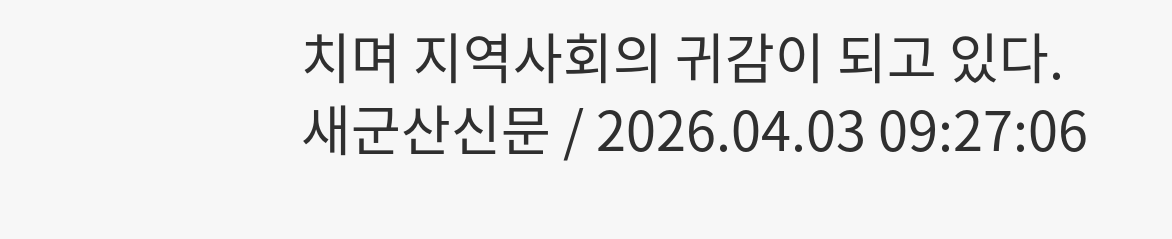치며 지역사회의 귀감이 되고 있다.
새군산신문 / 2026.04.03 09:27:06